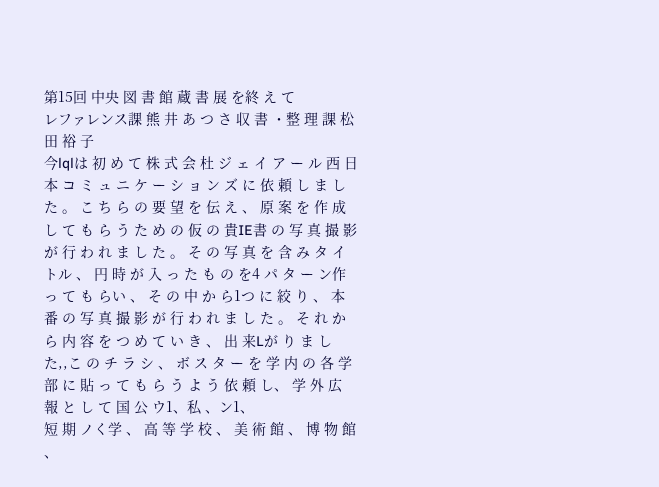第15回 中央 図 書 館 蔵 書 展 を終 え て
レファレンス課 熊 井 あ つ さ 収 書 ・整 理 課 松 田 裕 子
今lqlは 初 め て 株 式 会 杜 ジ ェ イ ア ー ル 西 日 本 コ ミ ュ ニ ケ ー シ ョ ン ズ に 依 頼 し ま し た 。 こ ち ら の 要 望 を 伝 え 、 原 案 を 作 成 し て も ら う た め の 仮 の 貴IE書 の 写 真 撮 影 が 行 わ れ ま し た 。 そ の 写 真 を 含 み タ イ トル 、 円 時 が 入 っ た も の を4 パ タ ー ン作 っ て も らい 、 そ の 中 か ら1つ に 絞 り 、 本 番 の 写 真 撮 影 が 行 わ れ ま し た 。 そ れ か ら 内 容 を つ め て い き 、 出 来Lが り ま し た,,こ の チ ラ シ 、 ボ ス タ ー を 学 内 の 各 学 部 に 貼 っ て も ら う よ う 依 頼 し、 学 外 広 報 と し て 国 公 ウ1、私 、ン1、
短 期 ノく学 、 高 等 学 校 、 美 術 館 、 博 物 館 、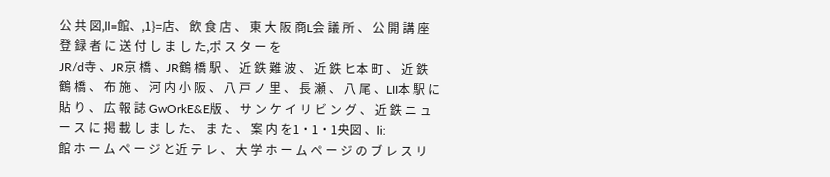公 共 図,ll=館、,1}=店、 飲 食 店 、 東 大 阪 商L会 議 所 、 公 開 講 座 登 録 者 に 送 付 し ま し た,ポ ス タ ー を
JR/d寺 、JR京 橋 、JR鶴 橋 駅 、 近 鉄 難 波 、 近 鉄 ヒ本 町 、 近 鉄 鶴 橋 、 布 施 、 河 内 小 阪 、 八 戸 ノ 里 、 長 瀬 、 八 尾 、LII本 駅 に 貼 り 、 広 報 誌 GwOrkE&E版 、 サ ン ケ イ リ ビ ン グ 、 近 鉄 ニ ュ ー ス に 掲 載 し ま し た、 ま た 、 案 内 を1・1・1央図 、li:
館 ホ ー ム ペ ー ジ と近 テ レ 、 大 学 ホ ー ム ペ ー ジ の ブ レ ス リ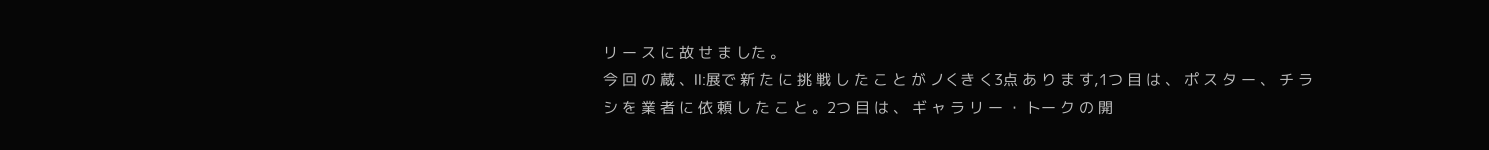リ ー ス に 故 せ ま した 。
今 回 の 蔵 、ll:展で 新 た に 挑 戦 し た こ と が ノくき く3点 あ り ま す,1つ 目 は 、 ポ ス タ ー 、 チ ラ シ を 業 者 に 依 頼 し た こ と 。2つ 目 は 、 ギ ャ ラ リ ー ・ トー ク の 開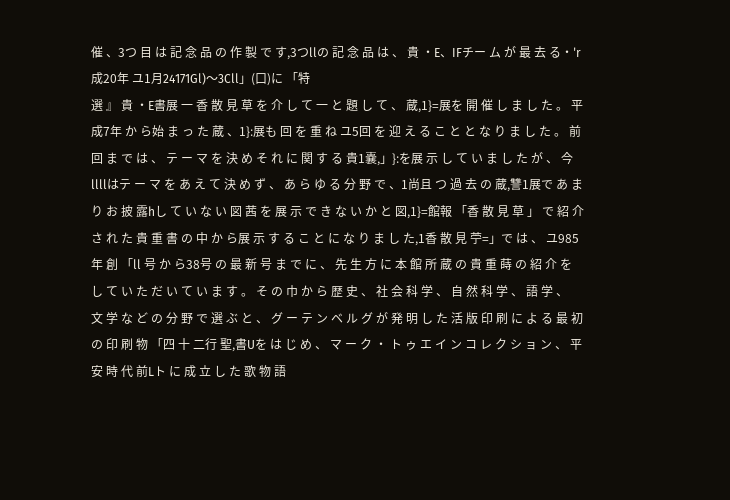催 、3つ 目 は 記 念 品 の 作 製 で す,3つllの 記 念 品 は 、 貴 ・E、IFチー ム が 最 去 る・'r成20年 ユ1月24171Gl)〜3Cll」(口)に 「特
選 』 貴 ・E書展 一 香 散 見 草 を 介 し て 一 と 題 し て 、 蔵,1}=展を 開 催 し ま し た 。 平 成7年 か ら始 ま っ た 蔵 、1}:展も 回 を 重 ね ユ5回 を 迎 え る こ と と な り ま し た 。 前 回 ま で は 、 テ ー マ を 決 め そ れ に 関 す る 貴1嚢,」}:を展 示 し て い ま し た が 、 今llllはテ ー マ を あ え て 決 め ず 、 あ ら ゆ る 分 野 で 、1尚且 つ 過 去 の 蔵,讐1展で あ ま り お 披 露hし て い な い 図 茜 を 展 示 で き な い か と 図,1}=館報 「香 散 見 草 」 で 紹 介 さ れ た 貴 重 書 の 中 か ら展 示 す る こ と に な り ま し た,1香 散 見 苧=」で は 、 ユ985年 創 「ll 号 か ら38号 の 最 新 号 ま で に 、 先 生 方 に 本 館 所 蔵 の 貴 重 蒔 の 紹 介 を し て い た だ い て い ま す 。 そ の 巾 か ら 歴 史 、 社 会 科 学 、 自 然 科 学 、 語 学 、
文 学 な ど の 分 野 で 選 ぶ と 、 グ ー テ ン ベ ル グ が 発 明 し た 活 版 印 刷 に よ る 最 初 の 印 刷 物 「四 十 二行 聖,書Uを は じ め 、 マ ー ク ・ ト ゥ エ イ ン コ レ ク シ ョ ン 、 平 安 時 代 前Lト に 成 立 し た 歌 物 語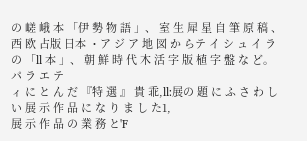の 嵯 峨 本 「伊 勢 物 語 」、 室 生 犀 星 自 筆 原 稿 、 西 欧 占版 日本 ・ア ジ ア 地 図 か らテ イ シ ュ イ ラ の 「ll 本 」、 朝 鮮 時 代 木 活 字 版 植 字 盤 な ど。 パ ラ エ テ
ィ に と ん だ 『特 選 』 貴 乖,ll:展の 題 に ふ さ わ し い 展 示 作 品 に な り ま し た1,
展 示 作 品 の 業 務 と'F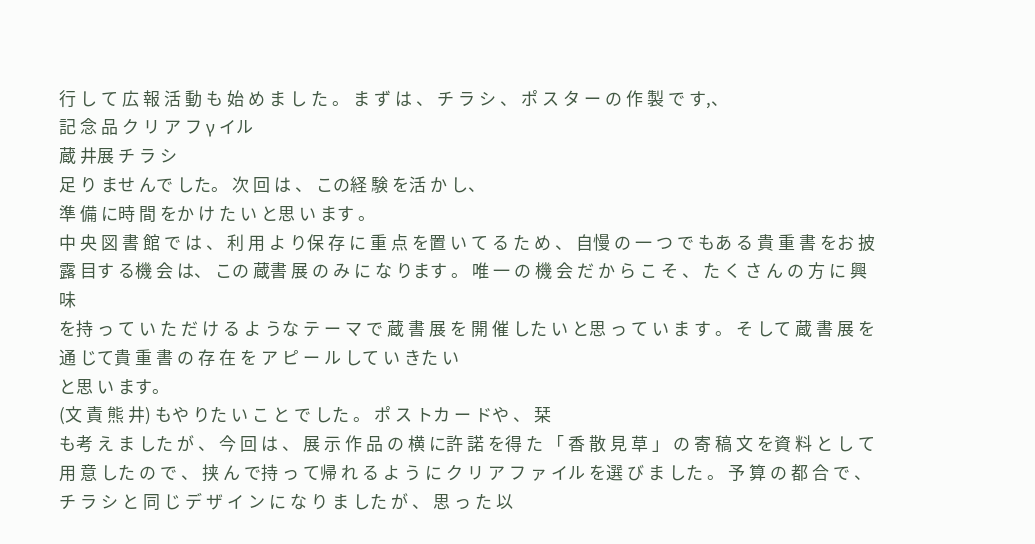行 し て 広 報 活 動 も 始 め ま し た 。 ま ず は 、 チ ラ シ 、 ポ ス タ ー の 作 製 で す,、
記 念 品 ク リ ア フ γ イル
蔵 井展 チ ラ シ
足 り ませ んで した。 次 回 は 、 この経 験 を活 か し、
準 備 に時 間 をか け た い と思 い ます 。
中 央 図 書 館 で は 、 利 用 よ り保 存 に 重 点 を置 い て る た め 、 自慢 の 一 つ で もあ る 貴 重 書 をお 披 露 目す る機 会 は、 この 蔵書 展 の み に な ります 。 唯 一 の 機 会 だ か ら こ そ 、 た く さ ん の 方 に 興 味
を持 っ て い た だ け る よ うな テ ー マ で 蔵 書 展 を 開 催 した い と思 っ て い ま す 。 そ して 蔵 書 展 を 通 じて貴 重 書 の 存 在 を ア ピ ー ル して い きた い
と思 い ます。
(文 責 熊 井) もや りた い こ と で した 。 ポ ス トカ ー ドや 、 栞
も考 え ま した が 、 今 回 は 、 展 示 作 品 の 横 に許 諾 を得 た 「 香 散 見 草 」 の 寄 稿 文 を資 料 と し て 用 意 した の で 、 挟 ん で持 っ て帰 れ る よ う に ク リ ア フ ァ イル を選 び ま した 。 予 算 の 都 合 で 、 チ ラ シ と 同 じ デ ザ イ ン に な り ま した が 、 思 っ た 以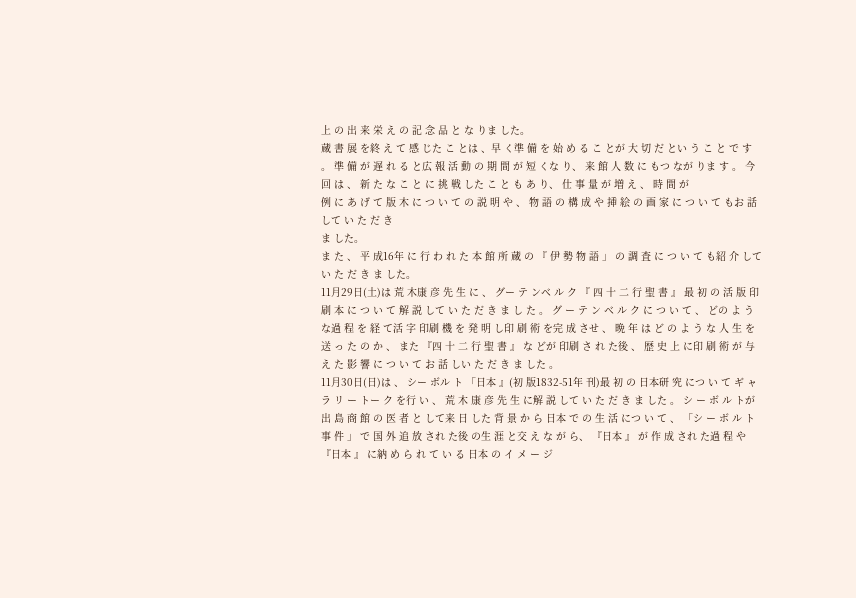上 の 出 来 栄 え の 記 念 品 と な りま した。
蔵 書 展 を終 え て 感 じた こ とは 、早 く準 備 を 始 め る こ とが 大 切 だ とい う こ と で す 。 準 備 が 遅 れ る と広 報 活 動 の 期 間 が 短 くな り、 来 館 人 数 に もつ なが りま す 。 今 回 は 、 新 た な こ と に 挑 戦 した こ と も あ り、 仕 事 量 が 増 え 、 時 間 が
例 に あ げ て 版 木 に つ い て の 説 明 や 、 物 語 の 構 成 や 挿 絵 の 画 家 に つ い て もお 話 して い た だ き
ま した。
ま た 、 平 成16年 に 行 わ れ た 本 館 所 蔵 の 『 伊 勢 物 語 」 の 調 査 に つ い て も紹 介 して い た だ き ま した。
11月29日(土)は 荒 木康 彦 先 生 に 、 グー テ ンベ ル ク 『 四 十 二 行 聖 書 』 最 初 の 活 版 印 刷 本 に つ い て 解 説 して い た だ き ま し た 。 グ ー テ ン ベ ル ク に つ い て 、 どの よ う な過 程 を 経 て活 字 印刷 機 を 発 明 し印 刷 術 を完 成 させ 、 晩 年 は ど の よ う な 人 生 を送 っ た の か 、 また 『四 十 二 行 聖 書 』 な どが 印刷 さ れ た後 、 歴 史 上 に印 刷 術 が 与 え た 影 響 に つ い て お 話 しい た だ き ま した 。
11月30日(日)は 、 シー ボル ト 「日本 』(初 版1832‑51年 刊)最 初 の 日本研 究 につ い て ギ ャ ラ リ ー トー ク を行 い 、 荒 木 康 彦 先 生 に解 説 して い た だ き ま した 。 シ ー ボ ル トが 出 島 商 館 の 医 者 と して来 日 した 背 景 か ら 日本 で の 生 活 につ い て 、 「シ ー ボ ル ト事 件 」 で 国 外 追 放 され た後 の生 涯 と交 え な が ら、 『日本 』 が 作 成 され た過 程 や 『日本 』 に納 め ら れ て い る 日本 の イ メ ー ジ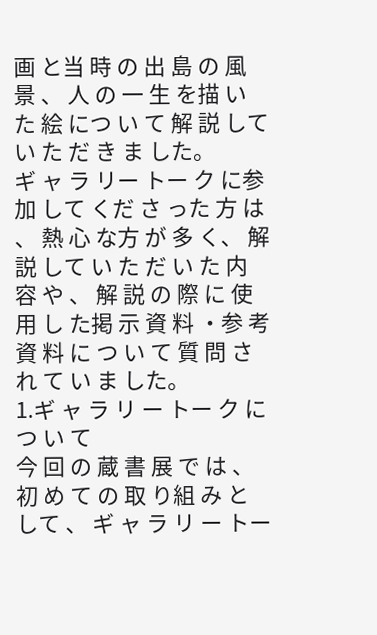画 と当 時 の 出 島 の 風 景 、 人 の 一 生 を描 い た 絵 につ い て 解 説 して い た だ き ま した。
ギ ャ ラ リー トー ク に参 加 して くだ さ った 方 は 、 熱 心 な方 が 多 く、 解 説 して い た だ い た 内 容 や 、 解 説 の 際 に 使 用 し た掲 示 資 料 ・参 考 資 料 に つ い て 質 問 され て い ま した。
1.ギ ャ ラ リ ー トー ク に つ い て
今 回 の 蔵 書 展 で は 、 初 め て の 取 り組 み と して 、 ギ ャ ラ リ ー トー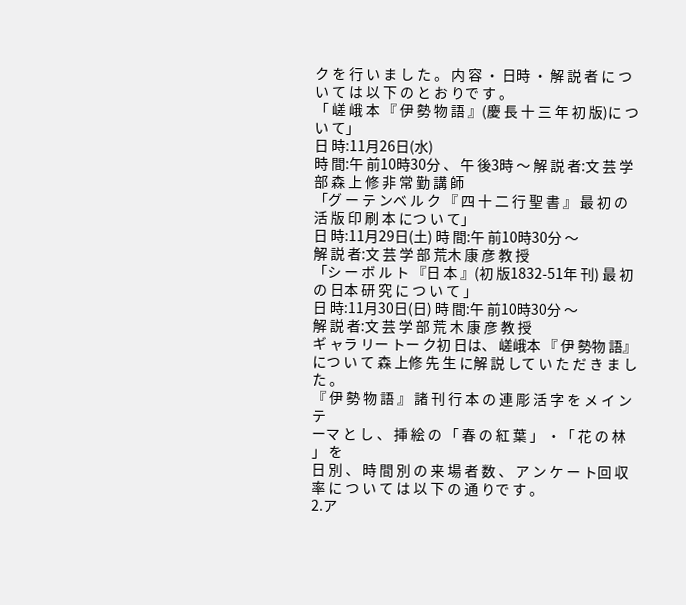ク を 行 い ま し た 。 内 容 ・ 日時 ・ 解 説 者 に つ い て は 以 下 の と お りで す 。
「 嵯 峨 本 『 伊 勢 物 語 』(慶 長 十 三 年 初 版)に つ い て」
日 時:11月26日(水)
時 間:午 前10時30分 、 午 後3時 〜 解 説 者:文 芸 学 部 森 上 修 非 常 勤 講 師
「グ ー テ ンベ ル ク 『 四 十 二 行 聖 書 』 最 初 の 活 版 印 刷 本 につ い て」
日 時:11月29日(土) 時 間:午 前10時30分 〜
解 説 者:文 芸 学 部 荒木 康 彦 教 授
「シ ー ボ ル ト 『日 本 』(初 版1832‑51年 刊) 最 初 の 日本 研 究 に つ い て 」
日 時:11月30日(日) 時 間:午 前10時30分 〜
解 説 者:文 芸 学 部 荒 木 康 彦 教 授
ギ ャラ リー トー ク初 日は、 嵯峨本 『 伊 勢物 語』
につ い て 森 上修 先 生 に解 説 して い た だ き ま した 。
『 伊 勢 物 語 』 諸 刊 行 本 の 連 彫 活 字 を メ イ ンテ
ーマ と し 、 挿 絵 の 「 春 の 紅 葉 」 ・「 花 の 林 」 を
日 別 、 時 間 別 の 来 場 者 数 、 ア ン ケ ー ト回 収 率 に つ い て は 以 下 の 通 りで す 。
2.ア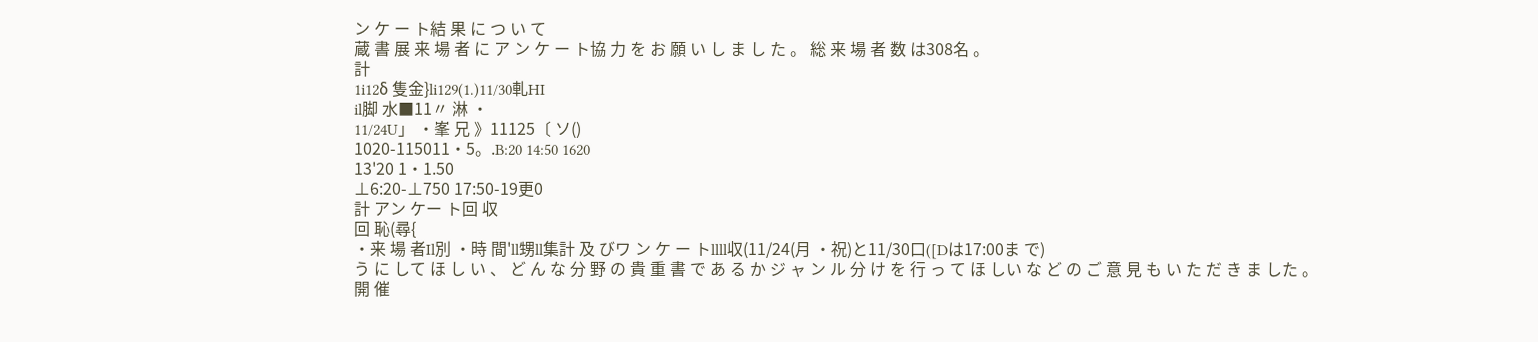ン ケ ー ト結 果 に つ い て
蔵 書 展 来 場 者 に ア ン ケ ー ト協 力 を お 願 い し ま し た 。 総 来 場 者 数 は308名 。
計
1i12δ 隻金}li129(1.)11/30軋HI
il脚 水■11〃 淋 ・
11/24U」 ・峯 兄 》11125〔 ソ()
1020‑115011・5。.B:20 14:50 1620
13'20 1・1.50
⊥6:20‑⊥750 17:50‑19更0
計 アン ケー ト回 収
回 恥(尋{
・来 場 者Il別 ・時 間'll甥ll集計 及 びワ ン ケ ー トllll収(11/24(月 ・祝)と11/30口([Dは17:00ま で)
う に して ほ し い 、 ど ん な 分 野 の 貴 重 書 で あ る か ジ ャ ン ル 分 け を 行 っ て ほ しい な ど の ご 意 見 も い た だ き ま した 。
開 催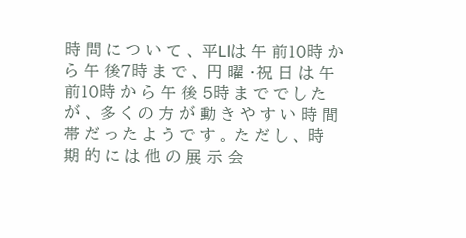時 問 に つ い て 、 平Llは 午 前10時 か ら 午 後7時 ま で 、 円 曜 ・祝 日 は 午 前10時 か ら 午 後 5時 ま で で し た が 、 多 く の 方 が 動 き や す い 時 間 帯 だ っ た よ う で す 。 た だ し 、 時 期 的 に は 他 の 展 示 会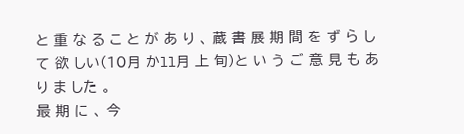と 重 な る こ と が あ り 、 蔵 書 展 期 間 を ず ら し て 欲 しい(10月 かll月 上 旬)と い う ご 意 見 も あ り ま した 。
最 期 に 、 今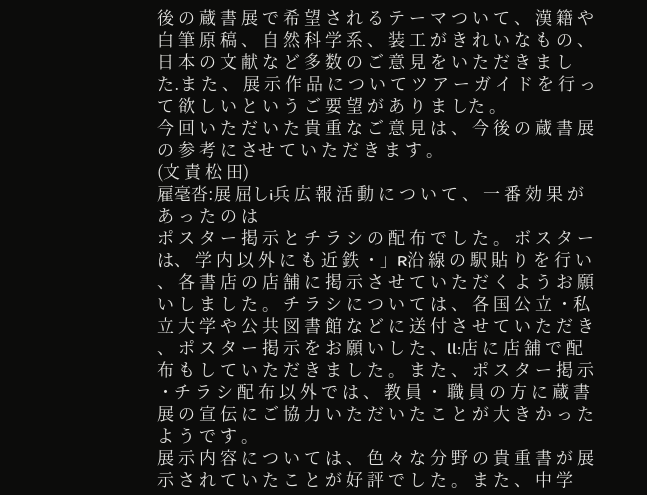後 の 蔵 書 展 で 希 望 さ れ る テ ー マ つ い て 、 漢 籍 や 白 筆 原 稿 、 自 然 科 学 系 、 装 工 が き れ い な も の 、 日 本 の 文 献 な ど 多 数 の ご 意 見 を い た だ き ま し た.ま た 、 展 示 作 品 に つ い て ツ ア ー ガ イ ド を 行 っ て 欲 し い と い う ご 要 望 が あ り ま した 。
今 回 い た だ い た 貴 重 な ご 意 見 は 、 今 後 の 蔵 書 展 の 参 考 に させ て い た だ き ま す 。
(文 責 松 田)
雇毫沓:展 屈しi兵 広 報 活 動 に つ い て 、 一 番 効 果 が あ っ た の は
ポ ス タ ー 掲 示 と チ ラ シ の 配 布 で し た 。 ボ ス タ ー は、 学 内 以 外 に も 近 鉄 ・」R沿 線 の 駅 貼 り を 行 い 、 各 書 店 の 店 舗 に 掲 示 さ せ て い た だ く よ う お 願 い し ま し た 。 チ ラ シ に つ い て は 、 各 国 公 立 ・私 立 大 学 や 公 共 図 書 館 な ど に 送 付 さ せ て い た だ き 、 ポ ス タ ー 掲 示 を お 願 い し た 、ll:店 に 店 舖 で 配 布 も し て い た だ き ま し た 。 ま た 、 ポ ス タ ー 掲 示 ・チ ラ シ 配 布 以 外 で は 、 教 員 ・ 職 員 の 方 に 蔵 書 展 の 宣 伝 に ご 協 力 い た だ い た こ と が 大 き か っ た よ う で す 。
展 示 内 容 に つ い て は 、 色 々 な 分 野 の 貴 重 書 が 展 示 さ れ て い た こ と が 好 評 で し た 。 ま た 、 中 学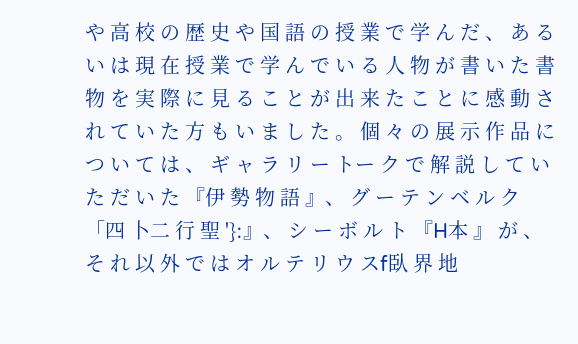や 高 校 の 歴 史 や 国 語 の 授 業 で 学 ん だ 、 あ る い は 現 在 授 業 で 学 ん で い る 人 物 が 書 い た 書 物 を 実 際 に 見 る こ と が 出 来 た こ と に 感 動 さ れ て い た 方 も い ま し た 。 個 々 の 展 示 作 品 に つ い て は 、 ギ ャ ラ リ ー トー ク で 解 説 し て い た だ い た 『伊 勢 物 語 』、 グ ー テ ン ベ ル ク 「四 卜二 行 聖 '}:』、 シ ー ボ ル ト 『H本 』 が 、 そ れ 以 外 で は オ ル テ リ ウ スf臥 界 地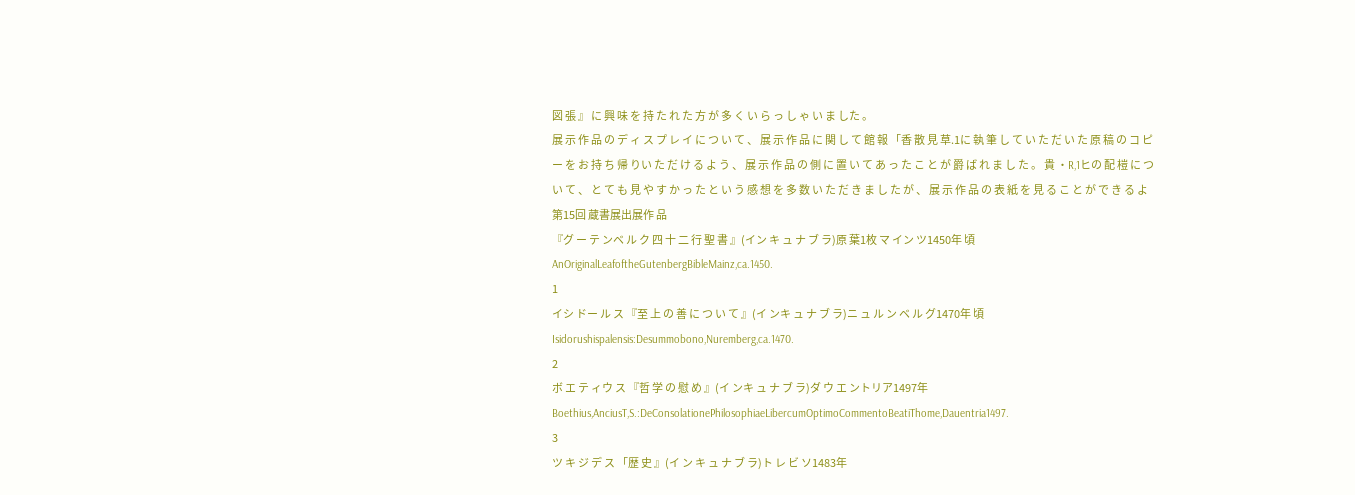図 張 』 に 興 味 を 持 た れ た 方 が 多 く い ら っ し ゃ い ま した 。
展 示 作 品 の デ ィ ス プ レ イ に つ い て 、 展 示 作 品 に 関 し て 館 報 「香 散 見 草.1に 執 筆 し て い た だ い た 原 稿 の コ ピ ー を お 持 ち 帰 りい た だ け る よ う 、 展 示 作 品 の 側 に 置 い て あ っ た こ と が 爵 ば れ ま し た 。 貴 ・R,1ヒの 配 榿 に つ い て 、 と て も 見 や す か っ た と い う 感 想 を 多 数 い た だ き ま し た が 、 展 示 作 品 の 表 紙 を 見 る こ と が で き る よ
第15回 蔵書展出展作 品
『グ ー テ ンベ ル ク 四 十 二 行 聖 書 』(イン キ ュ ナ ブ ラ)原 葉1枚 マ イン ツ1450年 頃 AnOriginalLeafoftheGutenbergBibleMainz,ca.1450.
1
イシ ドー ル ス 『至 上 の 善 に つ い て 』(イ ンキ ュ ナ ブ ラ)ニ ュ ル ン ベ ル グ1470年 頃 Isidorushispalensis:Desummobono,Nuremberg,ca.1470.
2
ボ エ テ ィウ ス 『哲 学 の 慰 め 』(イ ンキ ュ ナ ブ ラ)ダ ウ エ ントリア1497年
Boethius,AnciusT,S.:DeConsolationePhilosophiaeLibercumOptimoCommentoBeatiThome,Dauentria1497.
3
ツ キ ジ デ ス 「歴 史 』(イ ン キ ュ ナ ブ ラ)ト レ ビ ソ1483年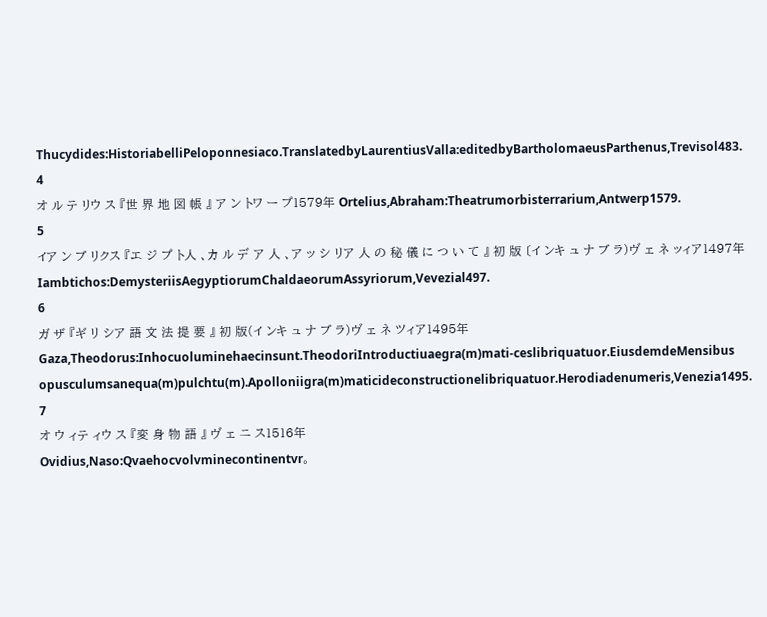Thucydides:HistoriabelliPeloponnesiaco.TranslatedbyLaurentiusValla:editedbyBartholomaeusParthenus,Trevisol483.
4
オ ル テ リウ ス 『世 界 地 図 帳 』 ア ン トワ ー プ1579年 Ortelius,Abraham:Theatrumorbisterrarium,Antwerp1579.
5
イア ン ブ リクス 『エ ジ プ ト人 、カ ル デ ア 人 、ア ッ シ リア 人 の 秘 儀 に つ い て 』 初 版 〔イ ンキ ュ ナ ブ ラ)ヴ ェ ネ ッィア1497年 Iambtichos:DemysteriisAegyptiorumChaldaeorumAssyriorum,Vevezial497.
6
ガ ザ 『ギ リ シア 語 文 法 提 要 』 初 版(イ ンキ ュ ナ ブ ラ)ヴ ェ ネ ツィア1495年
Gaza,Theodorus:Inhocuoluminehaecinsunt.TheodoriIntroductiuaegra(m)mati‑ceslibriquatuor.EiusdemdeMensibus opusculumsanequa(m)pulchtu(m).Apolloniigra(m)maticideconstructionelibriquatuor.Herodiadenumeris,Venezia1495.
7
オ ウ ィテ ィウ ス 『変 身 物 語 』 ヴ ェ ニ ス1516年
Ovidius,Naso:Qvaehocvolvminecontinentvr。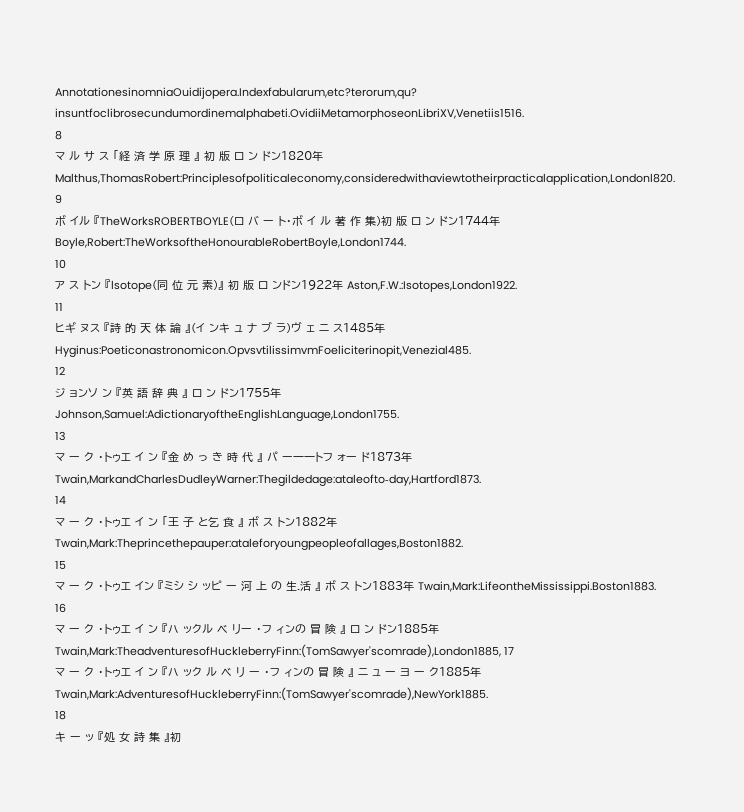AnnotationesinomniaOuidijopera.Indexfabularum,etc?terorum,qu?
insuntfoclibrosecundumordinemalphabeti.OvidiiMetamorphoseonLibriXV,Venetiis1516.
8
マ ル サ ス 「経 済 学 原 理 』 初 版 ロ ン ドン1820年
Malthus,ThomasRobert:Principlesofpoliticaleconomy,consideredwithaviewtotheirpracticalapplication,Londonl820.
9
ボ イル 『TheWorksROBERTBOYLE(ロ バ ー ト・ボ イ ル 著 作 集)初 版 ロ ン ドン1744年 Boyle,Robert:TheWorksoftheHonourableRobertBoyle,London1744.
10
ア ス トン 『lsotope(同 位 元 素)』 初 版 ロ ンドン1922年 Aston,F.W.:Isotopes,London1922.
11
ヒギ ヌス 『詩 的 天 体 論 』(イ ンキ ュ ナ ブ ラ)ヴ ェ ニ ス1485年 Hyginus:Poeticonastronomicon.OpvsvtilissimvmFoeliciterinopit,Venezial485.
12
ジ ョンソ ン 『英 語 辞 典 』 ロ ン ドン1755年
Johnson,Samuel:AdictionaryoftheEnglishLanguage,London1755.
13
マ ー ク ・トゥエ イ ン 『金 め っ き 時 代 』 パ ー一一トフ ォー ド1873年 Twain,MarkandCharlesDudleyWarner:Thegildedage:ataleofto‑day,Hartford1873.
14
マ ー ク ・トゥエ イ ン 「王 子 と乞 食 』 ボ ス トン1882年
Twain,Mark:Theprincethepauper:ataleforyoungpeopleofallages,Boston1882.
15
マ ー ク ・トゥエ イン 『ミシ シ ッピ ー 河 上 の 生.活 』 ボ ス トン1883年 Twain,Mark:LifeontheMississippi.Boston1883.
16
マ ー ク ・トゥエ イ ン 『ハ ックル ベ リー ・フ ィンの 冒 険 』 ロ ン ドン1885年 Twain,Mark:TheadventuresofHuckleberryFinn:(TomSawyer'scomrade),London1885, 17
マ ー ク ・トゥエ イ ン 『ハ ック ル ベ リ ー ・フ ィンの 冒 険 』 ニ ュ ー ヨ ー ク1885年 Twain,Mark:AdventuresofHuckleberryFinn:(TomSawyer'scomrade),NewYork1885.
18
キ ー ッ 『処 女 詩 集 』初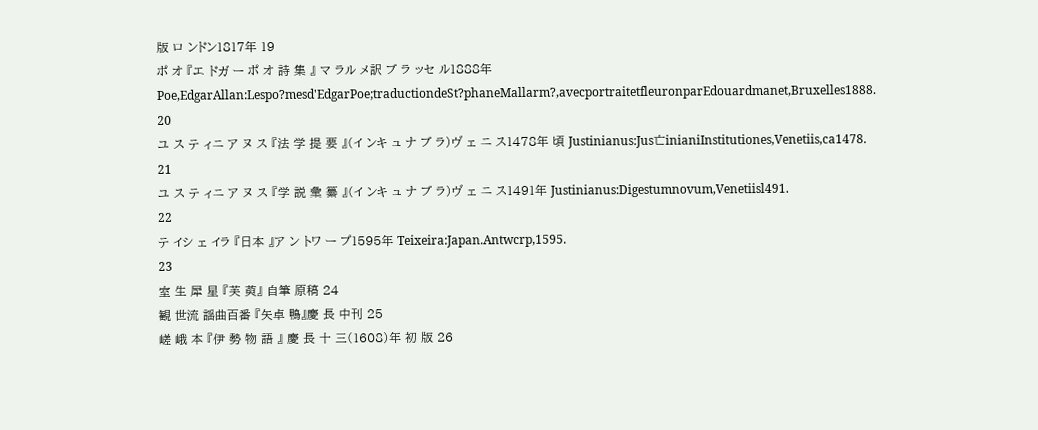版 ロ ンドン1817年 19
ポ オ 『エ ドガ ー ポ オ 詩 集 』 マ ラル メ訳 ブ ラ ッセ ル1888年
Poe,EdgarAllan:Lespo?mesd'EdgarPoe;traductiondeSt?phaneMallarm?,avecportraitetfleuronparEdouardmanet,Bruxelles1888.
20
ユ ス テ ィニ ア ヌ ス 『法 学 提 要 』(イ ンキ ュ ナ ブ ラ)ヴ ェ ニ ス1478年 頃 Justinianus:Jus亡inianiInstitutiones,Venetiis,ca1478.
21
ユ ス テ ィニ ア ヌ ス 『学 説 彙 纂 』(イ ンキ ュ ナ ブ ラ)ヴ ェ ニ ス1491年 Justinianus:Digestumnovum,Venetiisl491.
22
テ イシ ェ イラ 『日本 』ア ン トワ ー プ1595年 Teixeira:Japan.Antwcrp,1595.
23
室 生 犀 星 『芙 萸』 自筆 原稿 24
観 世流 謡曲百番 『矢卓 鴨』慶 長 中刊 25
嵯 峨 本 『伊 勢 物 語 』 慶 長 十 三(1608)年 初 版 26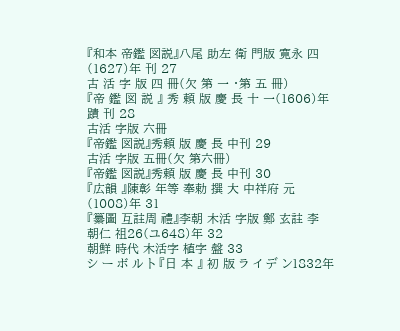『和本 帝鑑 図説』八尾 助左 衛 門版 寛永 四(1627)年 刊 27
古 活 字 版 四 冊(欠 第 一 ・第 五 冊)
『帝 鑑 図 説 』 秀 頼 版 慶 長 十 一(1606)年 蹟 刊 28
古活 字版 六冊
『帝鑑 図説』秀頼 版 慶 長 中刊 29
古活 字版 五冊(欠 第六冊)
『帝鑑 図説』秀頼 版 慶 長 中刊 30
『広韻 』陳彰 年等 奉勅 撰 大 中祥府 元(1008)年 31
『纂圖 互註周 禮』李朝 木活 字版 鄭 玄註 李 朝仁 祖26(ユ648)年 32
朝鮮 時代 木活字 植字 盤 33
シ ー ボ ル ト 『日 本 』 初 版 ラ イ デ ン1832年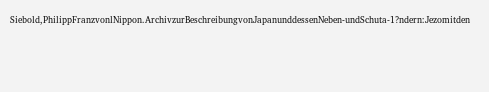Siebold,PhilippFranzvonlNippon.ArchivzurBeschreibungvonJapanunddessenNeben‑undSchuta‑1?ndern:Jezomitden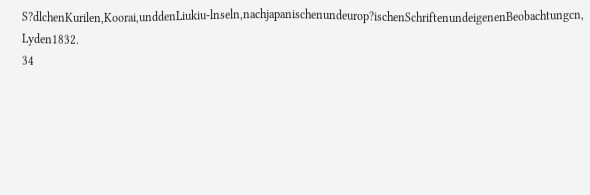S?dlchenKurilen,Koorai,unddenLiukiu‑lnseln,nachjapanischenundeurop?ischenSchriftenundeigenenBeobachtungcn, Lyden1832.
34